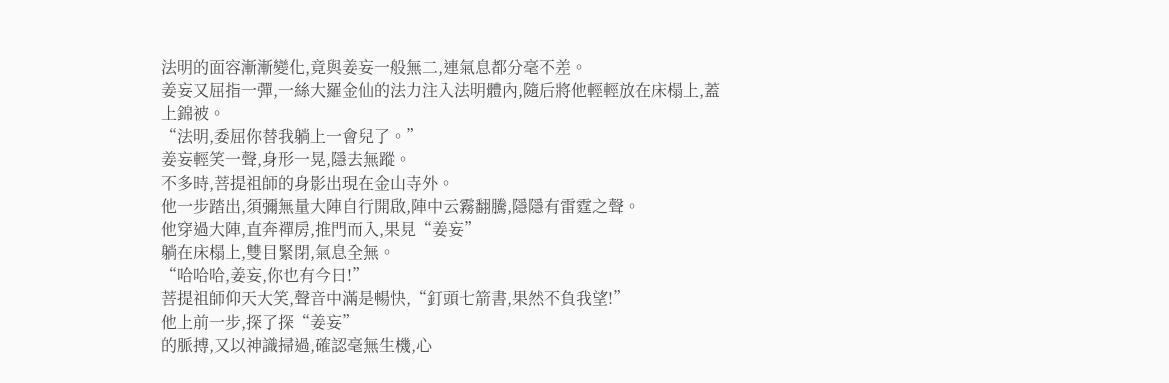法明的面容漸漸變化,竟與姜妄一般無二,連氣息都分毫不差。
姜妄又屈指一彈,一絲大羅金仙的法力注入法明體內,隨后將他輕輕放在床榻上,蓋上錦被。
“法明,委屈你替我躺上一會兒了。”
姜妄輕笑一聲,身形一晃,隱去無蹤。
不多時,菩提祖師的身影出現在金山寺外。
他一步踏出,須彌無量大陣自行開啟,陣中云霧翻騰,隱隱有雷霆之聲。
他穿過大陣,直奔禪房,推門而入,果見“姜妄”
躺在床榻上,雙目緊閉,氣息全無。
“哈哈哈,姜妄,你也有今日!”
菩提祖師仰天大笑,聲音中滿是暢快,“釘頭七箭書,果然不負我望!”
他上前一步,探了探“姜妄”
的脈搏,又以神識掃過,確認毫無生機,心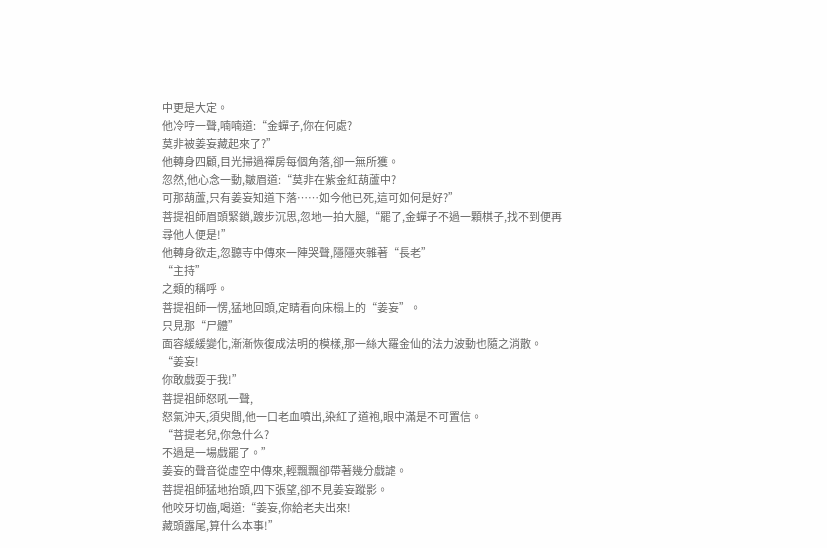中更是大定。
他冷哼一聲,喃喃道:“金蟬子,你在何處?
莫非被姜妄藏起來了?”
他轉身四顧,目光掃過禪房每個角落,卻一無所獲。
忽然,他心念一動,皺眉道:“莫非在紫金紅葫蘆中?
可那葫蘆,只有姜妄知道下落……如今他已死,這可如何是好?”
菩提祖師眉頭緊鎖,踱步沉思,忽地一拍大腿,“罷了,金蟬子不過一顆棋子,找不到便再尋他人便是!”
他轉身欲走,忽聽寺中傳來一陣哭聲,隱隱夾雜著“長老”
“主持”
之類的稱呼。
菩提祖師一愣,猛地回頭,定睛看向床榻上的“姜妄”。
只見那“尸體”
面容緩緩變化,漸漸恢復成法明的模樣,那一絲大羅金仙的法力波動也隨之消散。
“姜妄!
你敢戲耍于我!”
菩提祖師怒吼一聲,
怒氣沖天,須臾間,他一口老血噴出,染紅了道袍,眼中滿是不可置信。
“菩提老兒,你急什么?
不過是一場戲罷了。”
姜妄的聲音從虛空中傳來,輕飄飄卻帶著幾分戲謔。
菩提祖師猛地抬頭,四下張望,卻不見姜妄蹤影。
他咬牙切齒,喝道:“姜妄,你給老夫出來!
藏頭露尾,算什么本事!”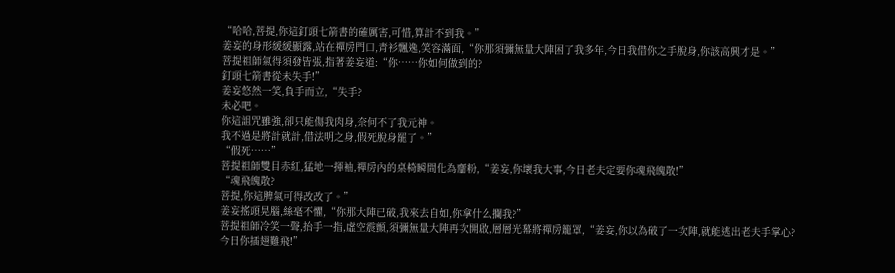“哈哈,菩提,你這釘頭七箭書的確厲害,可惜,算計不到我。”
姜妄的身形緩緩顯露,站在禪房門口,青衫飄逸,笑容滿面,“你那須彌無量大陣困了我多年,今日我借你之手脫身,你該高興才是。”
菩提祖師氣得須發皆張,指著姜妄道:“你……你如何做到的?
釘頭七箭書從未失手!”
姜妄悠然一笑,負手而立,“失手?
未必吧。
你這詛咒雖強,卻只能傷我肉身,奈何不了我元神。
我不過是將計就計,借法明之身,假死脫身罷了。”
“假死……”
菩提祖師雙目赤紅,猛地一揮袖,禪房內的桌椅瞬間化為齏粉,“姜妄,你壞我大事,今日老夫定要你魂飛魄散!”
“魂飛魄散?
菩提,你這脾氣可得改改了。”
姜妄搖頭晃腦,絲毫不懼,“你那大陣已破,我來去自如,你拿什么攔我?”
菩提祖師冷笑一聲,抬手一指,虛空震顫,須彌無量大陣再次開啟,層層光幕將禪房籠罩,“姜妄,你以為破了一次陣,就能逃出老夫手掌心?
今日你插翅難飛!”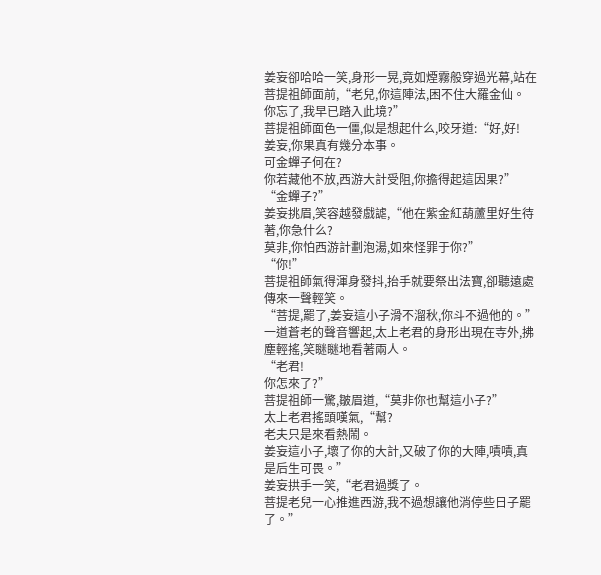姜妄卻哈哈一笑,身形一晃,竟如煙霧般穿過光幕,站在菩提祖師面前,“老兒,你這陣法,困不住大羅金仙。
你忘了,我早已踏入此境?”
菩提祖師面色一僵,似是想起什么,咬牙道:“好,好!
姜妄,你果真有幾分本事。
可金蟬子何在?
你若藏他不放,西游大計受阻,你擔得起這因果?”
“金蟬子?”
姜妄挑眉,笑容越發戲謔,“他在紫金紅葫蘆里好生待著,你急什么?
莫非,你怕西游計劃泡湯,如來怪罪于你?”
“你!”
菩提祖師氣得渾身發抖,抬手就要祭出法寶,卻聽遠處傳來一聲輕笑。
“菩提,罷了,姜妄這小子滑不溜秋,你斗不過他的。”
一道蒼老的聲音響起,太上老君的身形出現在寺外,拂塵輕搖,笑瞇瞇地看著兩人。
“老君!
你怎來了?”
菩提祖師一驚,皺眉道,“莫非你也幫這小子?”
太上老君搖頭嘆氣,“幫?
老夫只是來看熱鬧。
姜妄這小子,壞了你的大計,又破了你的大陣,嘖嘖,真是后生可畏。”
姜妄拱手一笑,“老君過獎了。
菩提老兒一心推進西游,我不過想讓他消停些日子罷了。”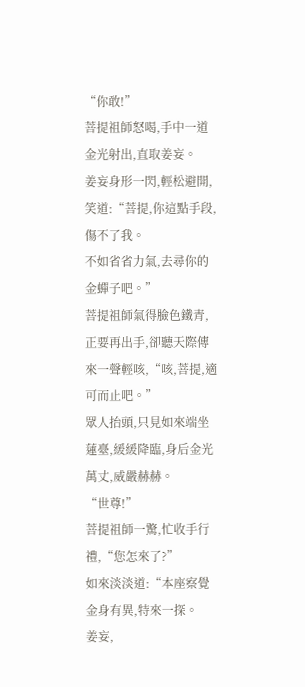“你敢!”
菩提祖師怒喝,手中一道金光射出,直取姜妄。
姜妄身形一閃,輕松避開,笑道:“菩提,你這點手段,傷不了我。
不如省省力氣,去尋你的金蟬子吧。”
菩提祖師氣得臉色鐵青,正要再出手,卻聽天際傳來一聲輕咳,“咳,菩提,適可而止吧。”
眾人抬頭,只見如來端坐蓮臺,緩緩降臨,身后金光萬丈,威嚴赫赫。
“世尊!”
菩提祖師一驚,忙收手行禮,“您怎來了?”
如來淡淡道:“本座察覺金身有異,特來一探。
姜妄,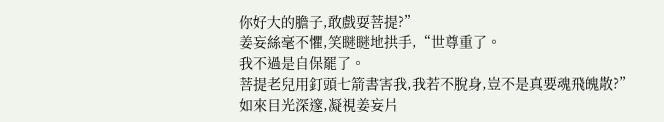你好大的膽子,敢戲耍菩提?”
姜妄絲毫不懼,笑瞇瞇地拱手,“世尊重了。
我不過是自保罷了。
菩提老兒用釘頭七箭書害我,我若不脫身,豈不是真要魂飛魄散?”
如來目光深邃,凝視姜妄片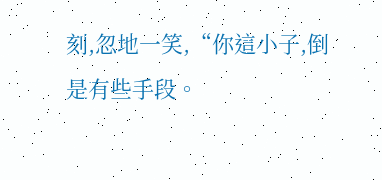刻,忽地一笑,“你這小子,倒是有些手段。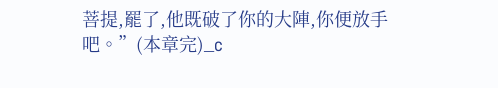菩提,罷了,他既破了你的大陣,你便放手吧。”(本章完)_c